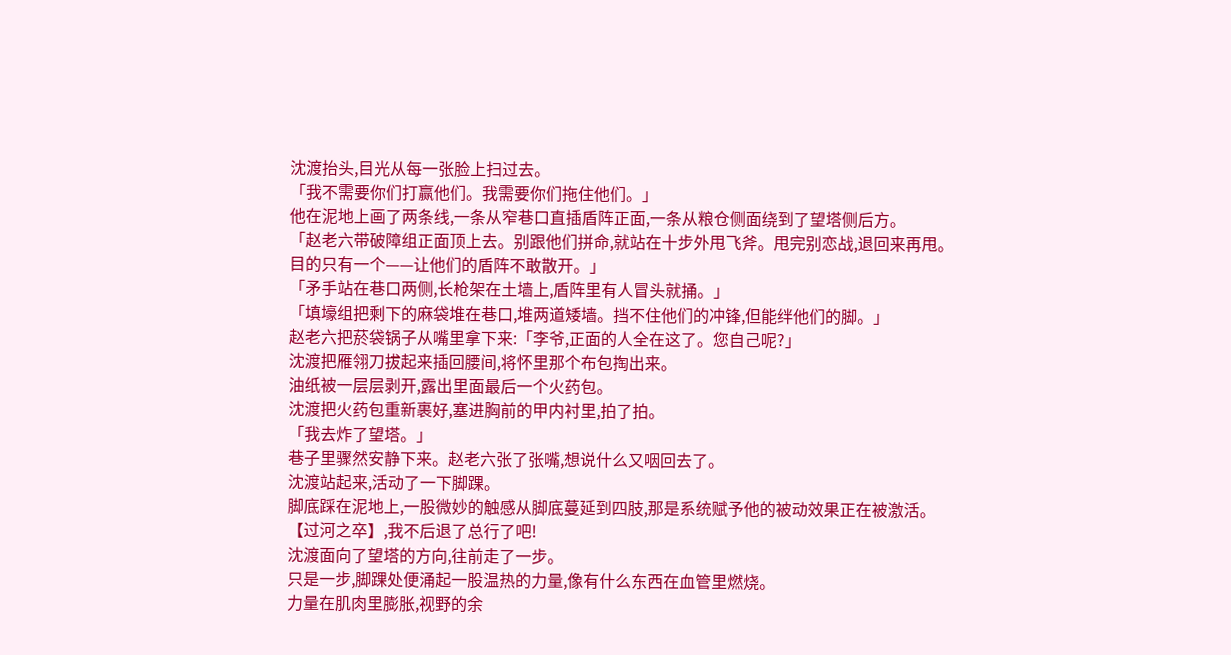沈渡抬头,目光从每一张脸上扫过去。
「我不需要你们打赢他们。我需要你们拖住他们。」
他在泥地上画了两条线,一条从窄巷口直插盾阵正面,一条从粮仓侧面绕到了望塔侧后方。
「赵老六带破障组正面顶上去。别跟他们拼命,就站在十步外甩飞斧。甩完别恋战,退回来再甩。
目的只有一个——让他们的盾阵不敢散开。」
「矛手站在巷口两侧,长枪架在土墙上,盾阵里有人冒头就捅。」
「填壕组把剩下的麻袋堆在巷口,堆两道矮墙。挡不住他们的冲锋,但能绊他们的脚。」
赵老六把菸袋锅子从嘴里拿下来:「李爷,正面的人全在这了。您自己呢?」
沈渡把雁翎刀拔起来插回腰间,将怀里那个布包掏出来。
油纸被一层层剥开,露出里面最后一个火药包。
沈渡把火药包重新裹好,塞进胸前的甲内衬里,拍了拍。
「我去炸了望塔。」
巷子里骤然安静下来。赵老六张了张嘴,想说什么又咽回去了。
沈渡站起来,活动了一下脚踝。
脚底踩在泥地上,一股微妙的触感从脚底蔓延到四肢,那是系统赋予他的被动效果正在被激活。
【过河之卒】,我不后退了总行了吧!
沈渡面向了望塔的方向,往前走了一步。
只是一步,脚踝处便涌起一股温热的力量,像有什么东西在血管里燃烧。
力量在肌肉里膨胀,视野的余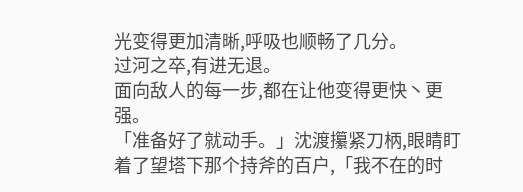光变得更加清晰,呼吸也顺畅了几分。
过河之卒,有进无退。
面向敌人的每一步,都在让他变得更快丶更强。
「准备好了就动手。」沈渡攥紧刀柄,眼睛盯着了望塔下那个持斧的百户,「我不在的时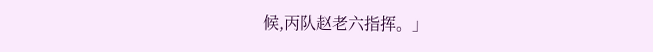候,丙队赵老六指挥。」